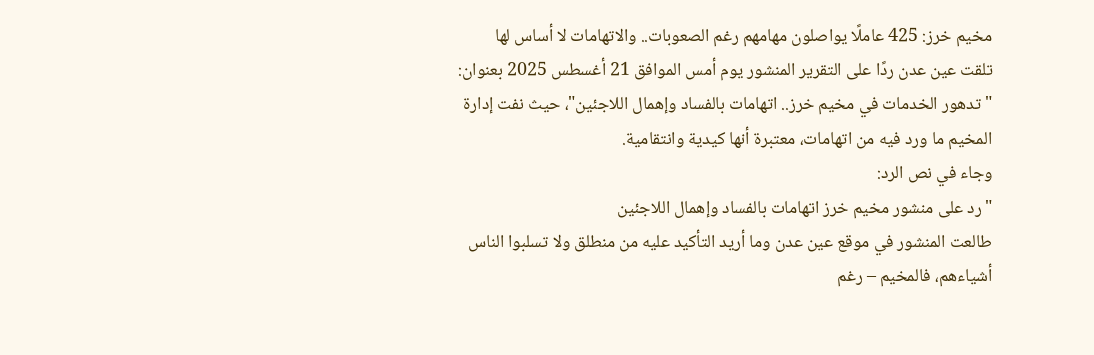مخيم خرز: 425 عاملًا يواصلون مهامهم رغم الصعوبات.. والاتهامات لا أساس لها
تلقت عين عدن ردًا على التقرير المنشور يوم أمس الموافق 21 أغسطس 2025 بعنوان: "تدهور الخدمات في مخيم خرز.. اتهامات بالفساد وإهمال اللاجئين"، حيث نفت إدارة المخيم ما ورد فيه من اتهامات، معتبرة أنها كيدية وانتقامية.
وجاء في نص الرد:
"رد على منشور مخيم خرز اتهامات بالفساد وإهمال اللاجئين
طالعت المنشور في موقع عين عدن وما أريد التأكيد عليه من منطلق ولا تسلبوا الناس أشياءهم، فالمخيم – رغم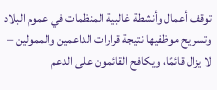توقف أعمال وأنشطة غالبية المنظمات في عموم البلاد وتسريح موظفيها نتيجة قرارات الداعمين والممولين – لا يزال قائمًا، ويكافح القائمون على الدعم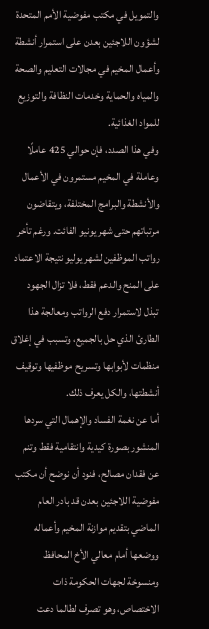والتمويل في مكتب مفوضية الأمم المتحدة لشؤون اللاجئين بعدن على استمرار أنشطة وأعمال المخيم في مجالات التعليم والصحة والمياه والحماية وخدمات النظافة والتوزيع للمواد الغذائية.
وفي هذا الصدد، فإن حوالي 425 عاملًا وعاملة في المخيم مستمرون في الأعمال والأنشطة والبرامج المختلفة، ويتقاضون مرتباتهم حتى شهر يونيو الفائت. ورغم تأخر رواتب الموظفين لشهر يوليو نتيجة الاعتماد على المنح والدعم فقط، فلا تزال الجهود تبذل لاستمرار دفع الرواتب ومعالجة هذا الطارئ الذي حل بالجميع، وتسبب في إغلاق منظمات لأبوابها وتسريح موظفيها وتوقيف أنشطتها، والكل يعرف ذلك.
أما عن نغمة الفساد والإهمال التي سردها المنشور بصورة كيدية وانتقامية فقط وتنم عن فقدان مصالح، فنود أن نوضح أن مكتب مفوضية اللاجئين بعدن قد بادر العام الماضي بتقديم موازنة المخيم وأعماله ووضعها أمام معالي الأخ المحافظ ومنسوخة لجهات الحكومة ذات الاختصاص، وهو تصرف لطالما دعت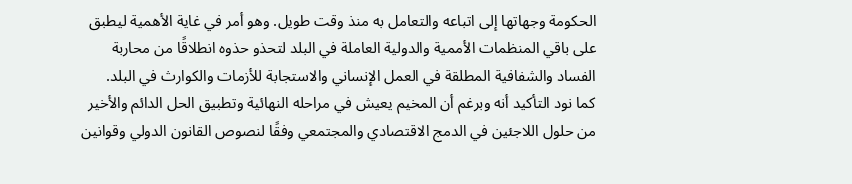الحكومة وجهاتها إلى اتباعه والتعامل به منذ وقت طويل. وهو أمر في غاية الأهمية ليطبق على باقي المنظمات الأممية والدولية العاملة في البلد لتحذو حذوه انطلاقًا من محاربة الفساد والشفافية المطلقة في العمل الإنساني والاستجابة للأزمات والكوارث في البلد.
كما نود التأكيد أنه وبرغم أن المخيم يعيش في مراحله النهائية وتطبيق الحل الدائم والأخير من حلول اللاجئين في الدمج الاقتصادي والمجتمعي وفقًا لنصوص القانون الدولي وقوانين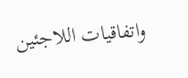واتفاقيات اللاجئين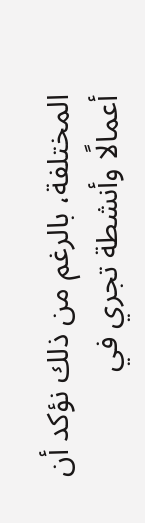المختلفة، بالرغم من ذلك نؤكد أن أعمالًا وأنشطة تجري في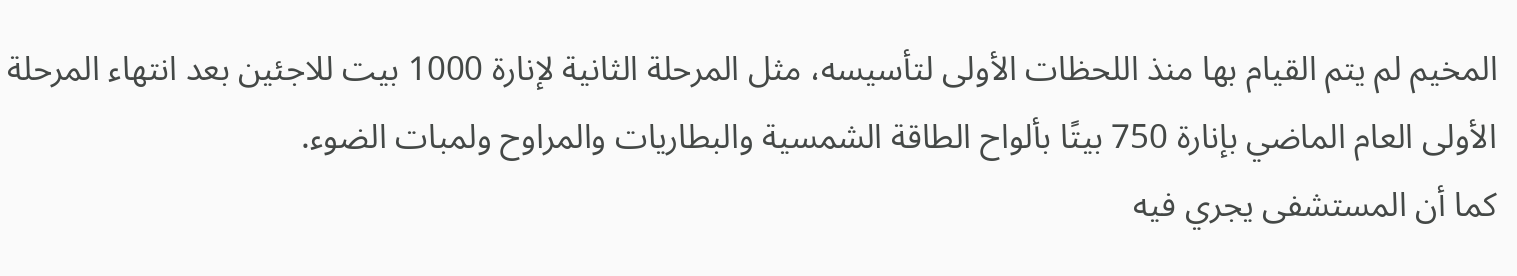المخيم لم يتم القيام بها منذ اللحظات الأولى لتأسيسه، مثل المرحلة الثانية لإنارة 1000 بيت للاجئين بعد انتهاء المرحلة الأولى العام الماضي بإنارة 750 بيتًا بألواح الطاقة الشمسية والبطاريات والمراوح ولمبات الضوء.
كما أن المستشفى يجري فيه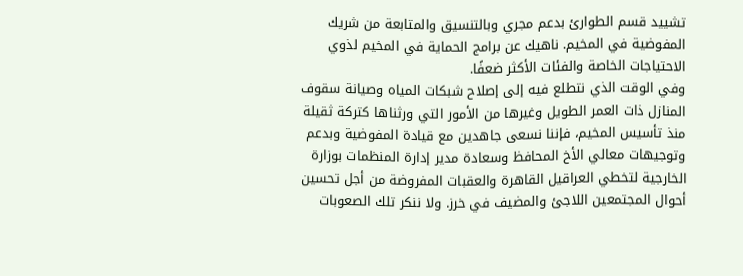تشييد قسم الطوارئ بدعم مجري وبالتنسيق والمتابعة من شريك المفوضية في المخيم. ناهيك عن برامج الحماية في المخيم لذوي الاحتياجات الخاصة والفئات الأكثر ضعفًا.
وفي الوقت الذي نتطلع فيه إلى إصلاح شبكات المياه وصيانة سقوف المنازل ذات العمر الطويل وغيرها من الأمور التي ورثناها كتركة ثقيلة منذ تأسيس المخيم، فإننا نسعى جاهدين مع قيادة المفوضية وبدعم وتوجيهات معالي الأخ المحافظ وسعادة مدير إدارة المنظمات بوزارة الخارجية لتخطي العراقيل القاهرة والعقبات المفروضة من أجل تحسين أحوال المجتمعين اللاجئ والمضيف في خرز. ولا ننكر تلك الصعوبات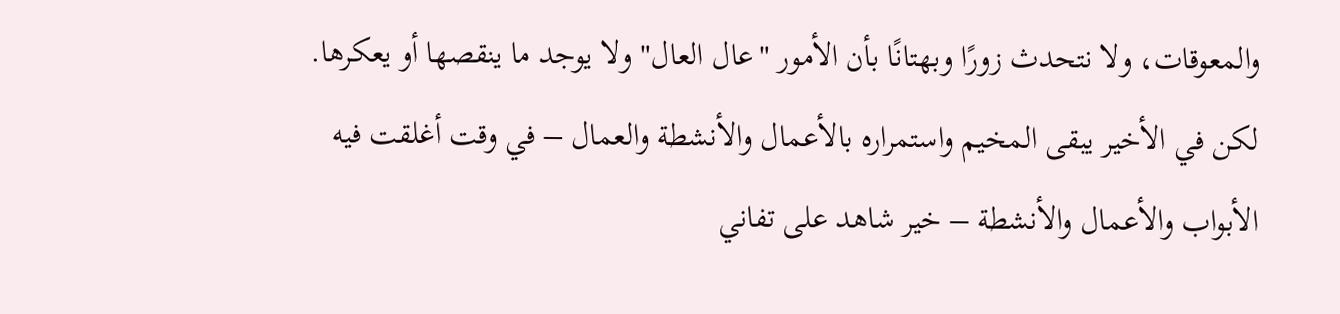والمعوقات، ولا نتحدث زورًا وبهتانًا بأن الأمور "عال العال" ولا يوجد ما ينقصها أو يعكرها.
لكن في الأخير يبقى المخيم واستمراره بالأعمال والأنشطة والعمال – في وقت أغلقت فيه الأبواب والأعمال والأنشطة – خير شاهد على تفاني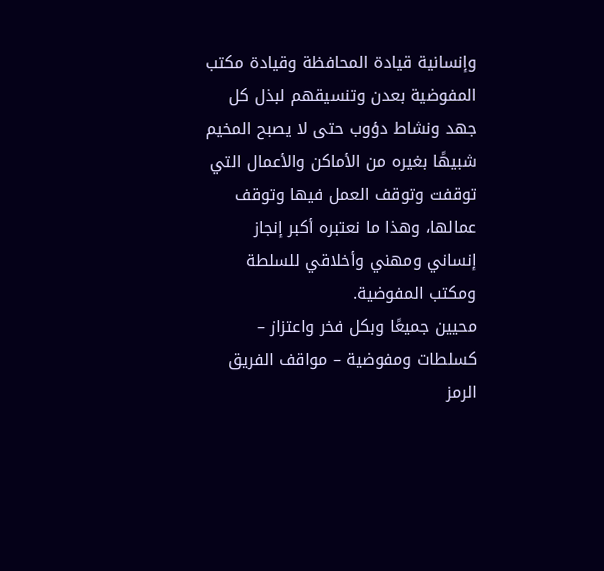وإنسانية قيادة المحافظة وقيادة مكتب المفوضية بعدن وتنسيقهم لبذل كل جهد ونشاط دؤوب حتى لا يصبح المخيم شبيهًا بغيره من الأماكن والأعمال التي توقفت وتوقف العمل فيها وتوقف عمالها، وهذا ما نعتبره أكبر إنجاز إنساني ومهني وأخلاقي للسلطة ومكتب المفوضية.
محيين جميعًا وبكل فخر واعتزاز – كسلطات ومفوضية – مواقف الفريق الرمز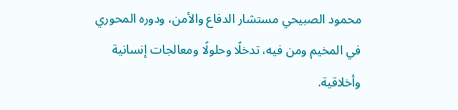محمود الصبيحي مستشار الدفاع والأمن، ودوره المحوري في المخيم ومن فيه، تدخلًا وحلولًا ومعالجات إنسانية وأخلاقية.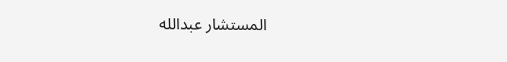المستشار عبدالله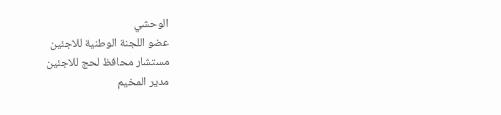الوحشي
عضو اللجنة الوطنية للاجئين
مستشار محافظ لحج للاجئين
مدير المخيم